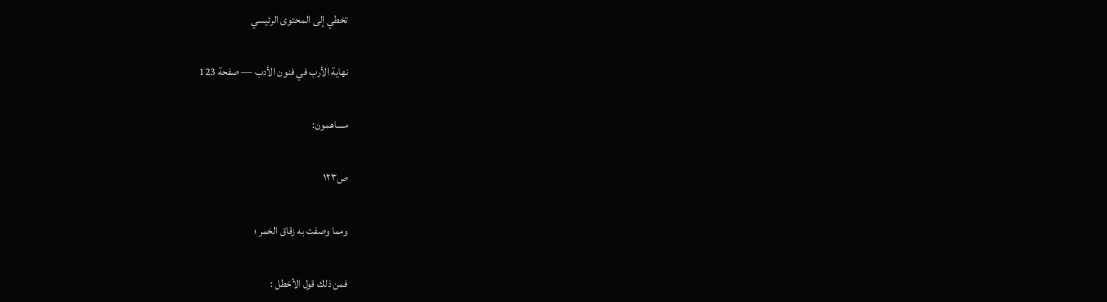تخطي إلى المحتوى الرئيسي

نهاية الأرب في فنون الأدب — صفحة 123

مساهمون:

ص١٢٣

ومما وصفت به زقاق الخمر ؛

فمن ذلك قول الأخطل :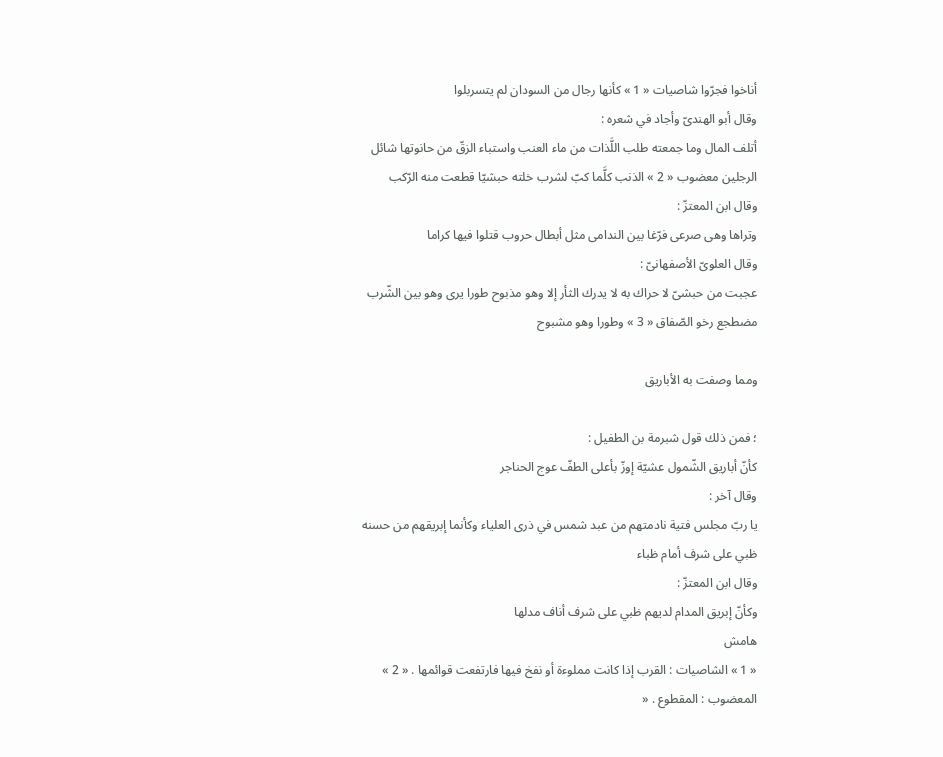أناخوا فجرّوا شاصيات « 1 » كأنها رجال من السودان لم يتسربلوا
وقال أبو الهندىّ وأجاد في شعره :
أتلف المال وما جمعته طلب اللَّذات من ماء العنب واستباء الزقّ من حانوتها شائل الرجلين معضوب « 2 » الذنب كلَّما كبّ لشرب خلته حبشيّا قطعت منه الرّكب
وقال ابن المعتزّ :
وتراها وهى صرعى فرّغا بين الندامى مثل أبطال حروب قتلوا فيها كراما
وقال العلوىّ الأصفهانىّ :
عجبت من حبشىّ لا حراك به لا يدرك الثأر إلا وهو مذبوح طورا يرى وهو بين الشّرب مضطجع رخو الصّفاق « 3 » وطورا وهو مشبوح

ومما وصفت به الأباريق

؛ فمن ذلك قول شبرمة بن الطفيل :
كأنّ أباريق الشّمول عشيّة إوزّ بأعلى الطفّ عوج الحناجر
وقال آخر :
يا ربّ مجلس فتية نادمتهم من عبد شمس في ذرى العلياء وكأنما إبريقهم من حسنه ظبي على شرف أمام ظباء
وقال ابن المعتزّ :
وكأنّ إبريق المدام لديهم ظبي على شرف أناف مدلها
هامش
« 1 » الشاصيات : القرب إذا كانت مملوءة أو نفخ فيها فارتفعت قوائمها . « 2 » المعضوب : المقطوع . «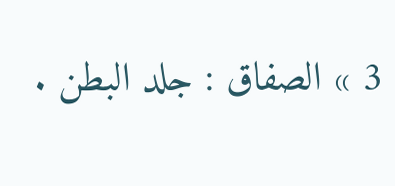3 » الصفاق : جلد البطن .